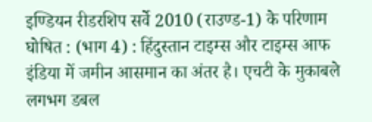इण्डियन रीडरशिप सर्वे 2010 (राउण्ड-1) के परिणाम घोषित : (भाग 4) : हिंदुस्तान टाइम्स और टाइम्स आफ इंडिया में जमीन आसमान का अंतर है। एचटी के मुकाबले लगभग डबल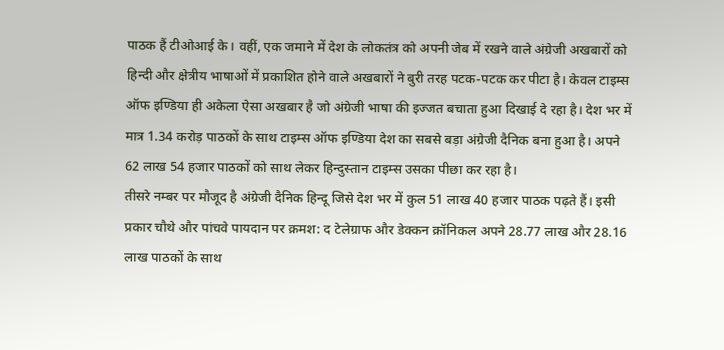पाठक हैं टीओआई के। वहीं, एक जमाने में देश के लोकतंत्र को अपनी जेब में रखने वाले अंग्रेजी अखबारों को हिन्दी और क्षेत्रीय भाषाओं में प्रकाशित होने वाले अखबारों ने बुरी तरह पटक-पटक कर पीटा है। केवल टाइम्स ऑफ इण्डिया ही अकेला ऐसा अखबार है जो अंग्रेजी भाषा की इज्जत बचाता हुआ दिखाई दे रहा है। देश भर में मात्र 1.34 करोड़ पाठकों के साथ टाइम्स ऑफ इण्डिया देश का सबसे बड़ा अंग्रेजी दैनिक बना हुआ है। अपने 62 लाख 54 हजार पाठकों को साथ लेकर हिन्दुस्तान टाइम्स उसका पीछा कर रहा है।
तीसरे नम्बर पर मौजूद है अंग्रेजी दैनिक हिन्दू जिसे देश भर में कुल 51 लाख 40 हजार पाठक पढ़ते हैं। इसी प्रकार चौथे और पांचवे पायदान पर क्रमश: द टेलेग्राफ और डेक्कन क्रॉनिकल अपने 28.77 लाख और 28.16 लाख पाठकों के साथ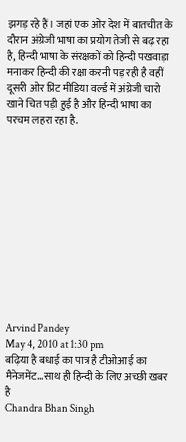झगड़ रहे हैं। जहां एक ओर देश में बातचीत के दौरान अंग्रेजी भाषा का प्रयोग तेजी से बढ़ रहा है, हिन्दी भाषा के संरक्षकों को हिन्दी पखवाड़ा मनाकर हिन्दी की रक्षा करनी पड़ रही है वहीं दूसरी ओर प्रिंट मीडिया वर्ल्ड में अंग्रेजी चारो खाने चित पड़ी हुई है और हिन्दी भाषा का परचम लहरा रहा है.












Arvind Pandey
May 4, 2010 at 1:30 pm
बढ़िया है बधाई का पात्र है टीओआई का मैनेजमेंट…साथ ही हिन्दी के लिए अच्छी खबर है
Chandra Bhan Singh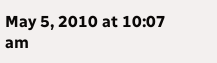May 5, 2010 at 10:07 am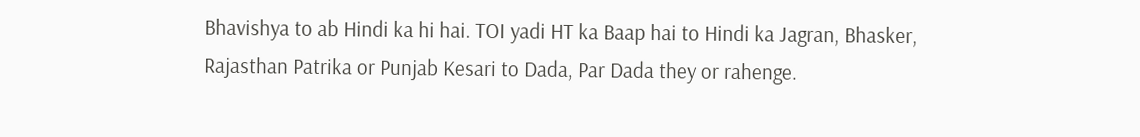Bhavishya to ab Hindi ka hi hai. TOI yadi HT ka Baap hai to Hindi ka Jagran, Bhasker, Rajasthan Patrika or Punjab Kesari to Dada, Par Dada they or rahenge.